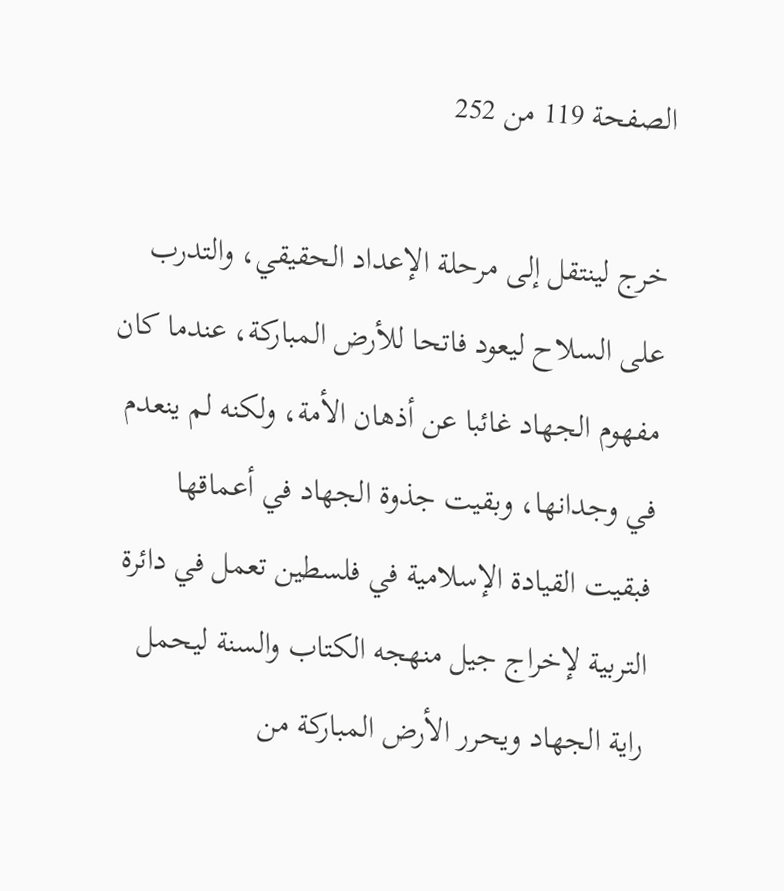الصفحة 119 من 252

خرج لينتقل إلى مرحلة الإعداد الحقيقي، والتدرب على السلاح ليعود فاتحا للأرض المباركة، عندما كان مفهوم الجهاد غائبا عن أذهان الأمة، ولكنه لم ينعدم في وجدانها، وبقيت جذوة الجهاد في أعماقها فبقيت القيادة الإسلامية في فلسطين تعمل في دائرة التربية لإخراج جيل منهجه الكتاب والسنة ليحمل راية الجهاد ويحرر الأرض المباركة من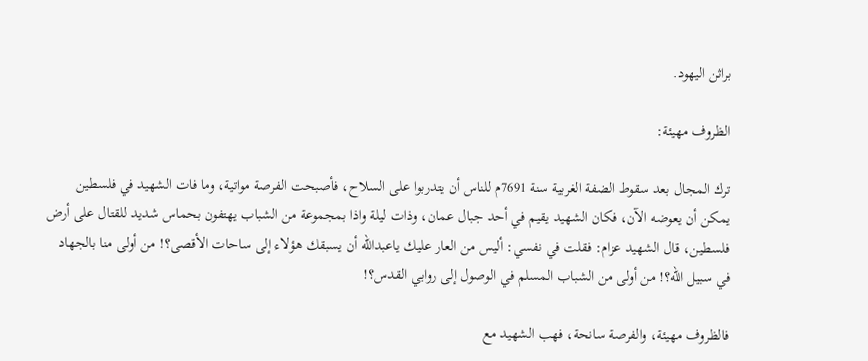براثن اليهود.

الظروف مهيئة:

ترك المجال بعد سقوط الضفة الغربية سنة 7691م للناس أن يتدربوا على السلاح، فأصبحت الفرصة مواتية، وما فات الشهيد في فلسطين يمكن أن يعوضه الآن، فكان الشهيد يقيم في أحد جبال عمان، وذات ليلة واذا بمجموعة من الشباب يهتفون بحماس شديد للقتال على أرض فلسطين، قال الشهيد عزام: فقلت في نفسي: أليس من العار عليك ياعبدالله أن يسبقك هؤلاء إلى ساحات الأقصى؟! من أولى منا بالجهاد في سبيل الله؟! من أولى من الشباب المسلم في الوصول إلى روابي القدس؟!

فالظروف مهيئة، والفرصة سانحة، فهب الشهيد مع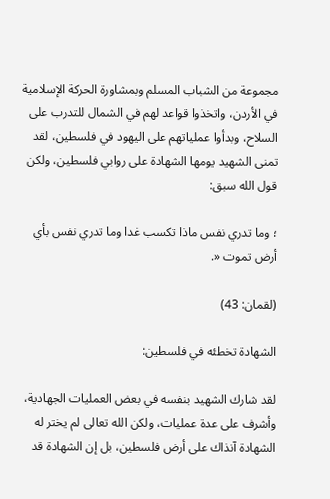مجموعة من الشباب المسلم وبمشاورة الحركة الإسلامية في الأردن، واتخذوا قواعد لهم في الشمال للتدرب على السلاح، وبدأوا عملياتهم على اليهود في فلسطين، لقد تمنى الشهيد يومها الشهادة على روابي فلسطين، ولكن قول الله سبق:

؛ وما تدري نفس ماذا تكسب غدا وما تدري نفس بأي أرض تموت «.

(لقمان: 43)

الشهادة تخطئه في فلسطين:

لقد شارك الشهيد بنفسه في بعض العمليات الجهادية، وأشرف على عدة عمليات، ولكن الله تعالى لم يختر له الشهادة آنذاك على أرض فلسطين، بل إن الشهادة قد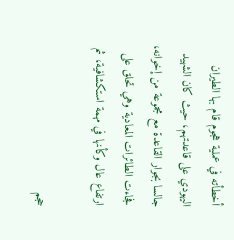أخطأته في عملية هجوم قام بها الطيران اليهودي على قاعدتهم، حيث كان الشهيد جالسا بجوار القاعدة مع مجموعة من إخوانه، فجاءت الطائرات المعادية وهي تحلق على ارتفاع عال وكأنها في مهمة استكشافية، ثم

حجم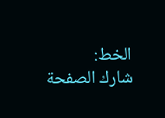الخط:
شارك الصفحة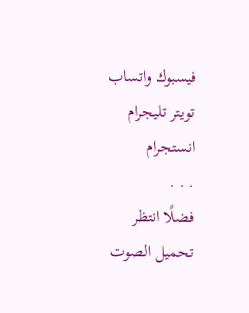فيسبوك واتساب تويتر تليجرام انستجرام
. . .
فضلًا انتظر تحميل الصوت